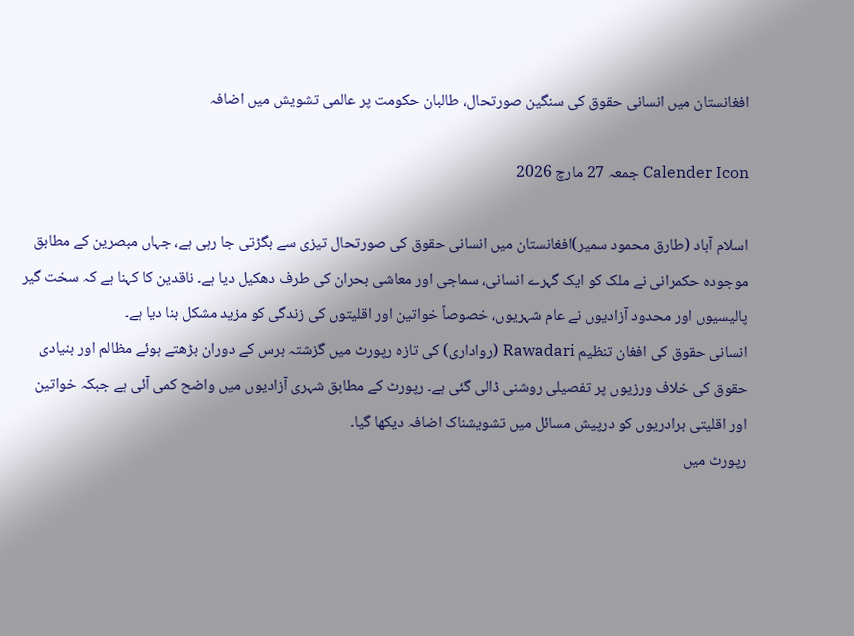افغانستان میں انسانی حقوق کی سنگین صورتحال، طالبان حکومت پر عالمی تشویش میں اضافہ

Calender Icon جمعہ 27 مارچ 2026

اسلام آباد (طارق محمود سمیر)افغانستان میں انسانی حقوق کی صورتحال تیزی سے بگڑتی جا رہی ہے، جہاں مبصرین کے مطابق موجودہ حکمرانی نے ملک کو ایک گہرے انسانی، سماجی اور معاشی بحران کی طرف دھکیل دیا ہے۔ ناقدین کا کہنا ہے کہ سخت گیر پالیسیوں اور محدود آزادیوں نے عام شہریوں، خصوصاً خواتین اور اقلیتوں کی زندگی کو مزید مشکل بنا دیا ہے۔
انسانی حقوق کی افغان تنظیم Rawadari (رواداری) کی تازہ رپورٹ میں گزشتہ برس کے دوران بڑھتے ہوئے مظالم اور بنیادی حقوق کی خلاف ورزیوں پر تفصیلی روشنی ڈالی گئی ہے۔ رپورٹ کے مطابق شہری آزادیوں میں واضح کمی آئی ہے جبکہ خواتین اور اقلیتی برادریوں کو درپیش مسائل میں تشویشناک اضافہ دیکھا گیا۔
رپورٹ میں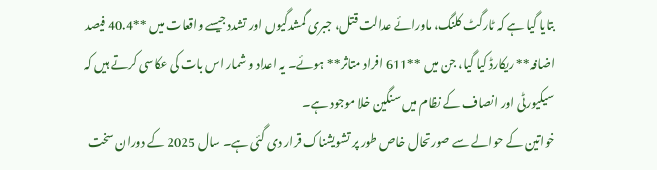بتایا گیا ہے کہ ٹارگٹ کلنگ، ماورائے عدالت قتل، جبری گمشدگیوں اور تشدد جیسے واقعات میں **40.4 فیصد اضافہ** ریکارڈ کیا گیا، جن میں **611 افراد متاثر** ہوئے۔ یہ اعداد و شمار اس بات کی عکاسی کرتے ہیں کہ سیکیورٹی اور انصاف کے نظام میں سنگین خلا موجود ہے۔
خواتین کے حوالے سے صورتحال خاص طور پر تشویشناک قرار دی گئی ہے۔ سال 2025 کے دوران سخت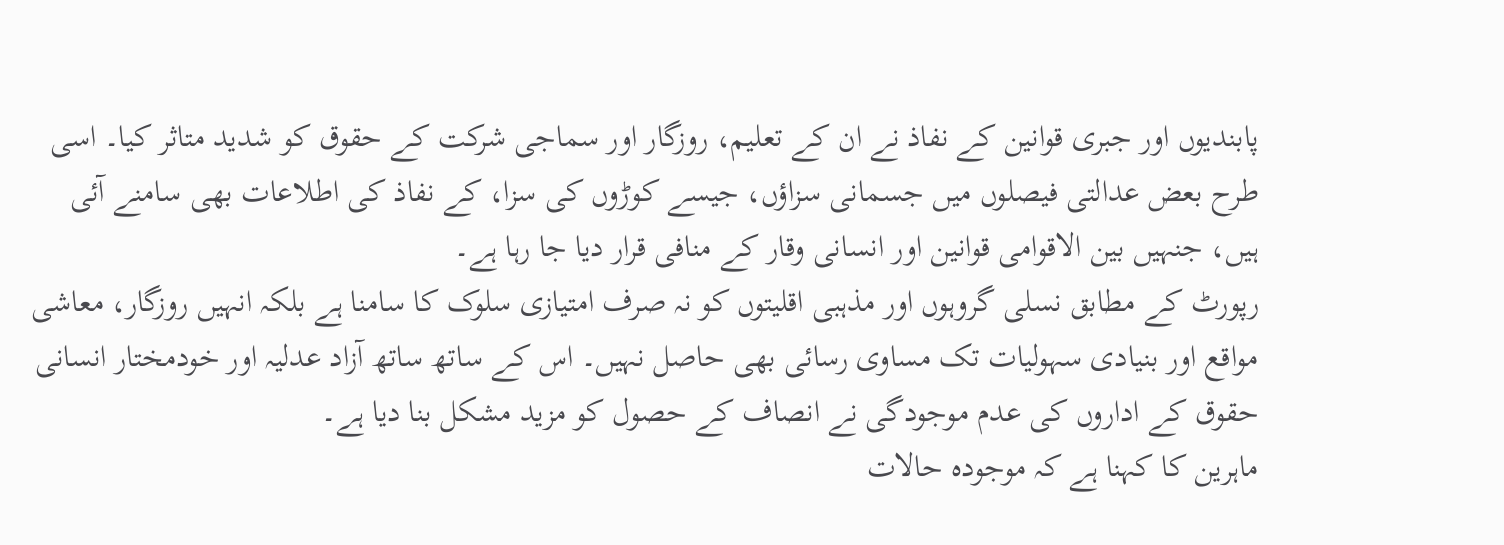پابندیوں اور جبری قوانین کے نفاذ نے ان کے تعلیم، روزگار اور سماجی شرکت کے حقوق کو شدید متاثر کیا۔ اسی طرح بعض عدالتی فیصلوں میں جسمانی سزاؤں، جیسے کوڑوں کی سزا، کے نفاذ کی اطلاعات بھی سامنے آئی ہیں، جنہیں بین الاقوامی قوانین اور انسانی وقار کے منافی قرار دیا جا رہا ہے۔
رپورٹ کے مطابق نسلی گروہوں اور مذہبی اقلیتوں کو نہ صرف امتیازی سلوک کا سامنا ہے بلکہ انہیں روزگار، معاشی مواقع اور بنیادی سہولیات تک مساوی رسائی بھی حاصل نہیں۔ اس کے ساتھ ساتھ آزاد عدلیہ اور خودمختار انسانی حقوق کے اداروں کی عدم موجودگی نے انصاف کے حصول کو مزید مشکل بنا دیا ہے۔
ماہرین کا کہنا ہے کہ موجودہ حالات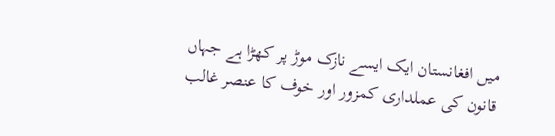میں افغانستان ایک ایسے نازک موڑ پر کھڑا ہے جہاں قانون کی عملداری کمزور اور خوف کا عنصر غالب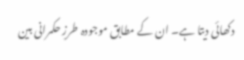دکھائی دیتا ہے۔ ان کے مطابق موجودہ طرزِ حکمرانی بین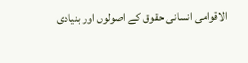الاقوامی انسانی حقوق کے اصولوں اور بنیادی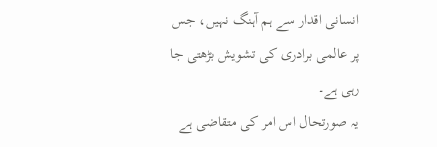انسانی اقدار سے ہم آہنگ نہیں، جس پر عالمی برادری کی تشویش بڑھتی جا رہی ہے۔
یہ صورتحال اس امر کی متقاضی ہے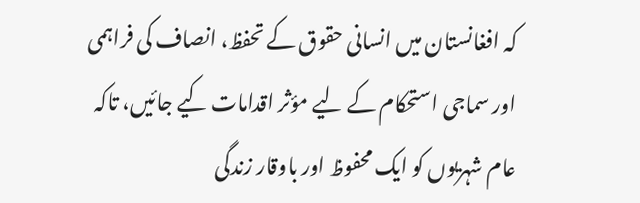کہ افغانستان میں انسانی حقوق کے تحفظ، انصاف کی فراہمی اور سماجی استحکام کے لیے مؤثر اقدامات کیے جائیں، تاکہ عام شہریوں کو ایک محفوظ اور باوقار زندگی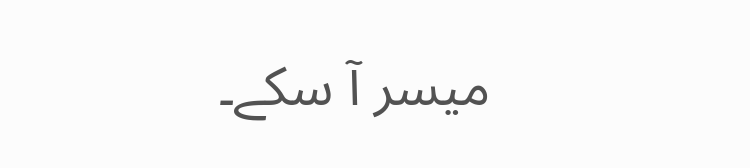میسر آ سکے۔